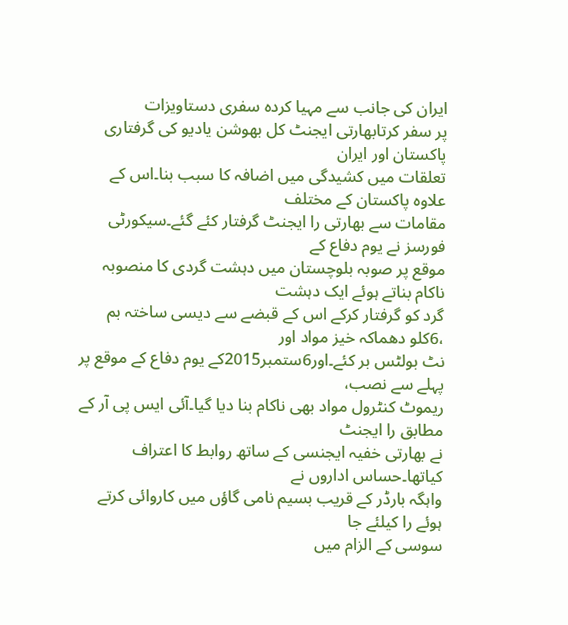ایران کی جانب سے مہیا کردہ سفری دستاویزات
پر سفر کرتابھارتی ایجنٹ کل بھوشن یادیو کی گرفتاری پاکستان اور ایران
تعلقات میں کشیدگی میں اضافہ کا سبب بنا۔اس کے علاوہ پاکستان کے مختلف
مقامات سے بھارتی را ایجنٹ گرفتار کئے گئے۔سیکورٹی فورسز نے یوم دفاع کے
موقع پر صوبہ بلوچستان میں دہشت گردی کا منصوبہ ناکام بناتے ہوئے ایک دہشت
گرد کو گرفتار کرکے اس کے قبضے سے دیسی ساختہ بم ،6کلو دھماکہ خیز مواد اور
نٹ بولٹس بر کئے۔اور6ستمبر2015کے یوم دفاع کے موقع پر پہلے سے نصب،
ریموٹ کنٹرول مواد بھی ناکام بنا دیا گیا۔آئی ایس پی آر کے مطابق را ایجنٹ
نے بھارتی خفیہ ایجنسی کے ساتھ روابط کا اعتراف کیاتھا۔حساس اداروں نے
واہگہ بارڈر کے قریب بسیم نامی گاؤں میں کاروائی کرتے ہوئے را کیلئے جا
سوسی کے الزام میں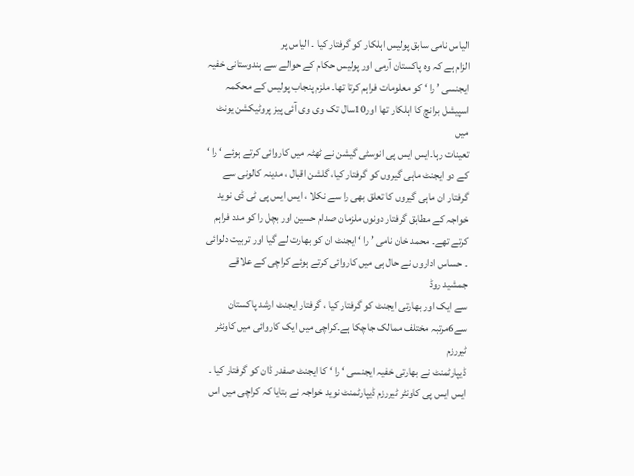الیاس نامی سابق پولیس اہلکار کو گرفتار کیا ۔ الیاس پر
الزام ہے کہ وہ پاکستان آرمی اور پولیس حکام کے حوالے سے ہندوستانی خفیہ
ایجنسی ’ را ‘ کو معلومات فراہم کرتا تھا۔ ملزم پنجاب پولیس کے محکمہ
اسپیشل برانچ کا اہلکار تھا اور10سال تک وی وی آئی پیز پروٹیکشن یونٹ میں
تعینات رہا۔ایس ایس پی انوسٹی گیشن نے ٹھٹہ میں کاروائی کرتے ہوئے ‘ را ‘
کے دو ایجنٹ ماہی گیروں کو گرفتار کیا، گلشن اقبال ، مدینہ کالونی سے
گرفتار ان ماہی گیروں کا تعلق بھی را سے نکلا ، ایس ایس پی ٹی ڈی نوید
خواجہ کے مطابق گرفتار دونوں ملزمان صدام حسین اور بچل را کو مدد فراہم
کرتے تھے۔ محمد خان نامی ’ را ‘ ایجنٹ ان کو بھارت لے گیا اور تربیت دلوائی
۔ حساس اداروں نے حال ہی میں کاروائی کرتے ہوئے کراچی کے علاقے جمشید روڈ
سے ایک اور بھارتی ایجنٹ کو گرفتار کیا ، گرفتار ایجنٹ ارشد پاکستان
سے6مرتبہ مختلف ممالک جاچکا ہے۔کراچی میں ایک کاروائی میں کاونٹر ٹیررزم
ڈیپارٹمنٹ نے بھارتی خفیہ ایجنسی ‘ را ‘ کا ایجنٹ صفدر ڈان کو گرفتار کیا ۔
ایس ایس پی کاونٹر ٹیررزم ڈیپارٹمنٹ نوید خواجہ نے بتایا کہ کراچی میں اس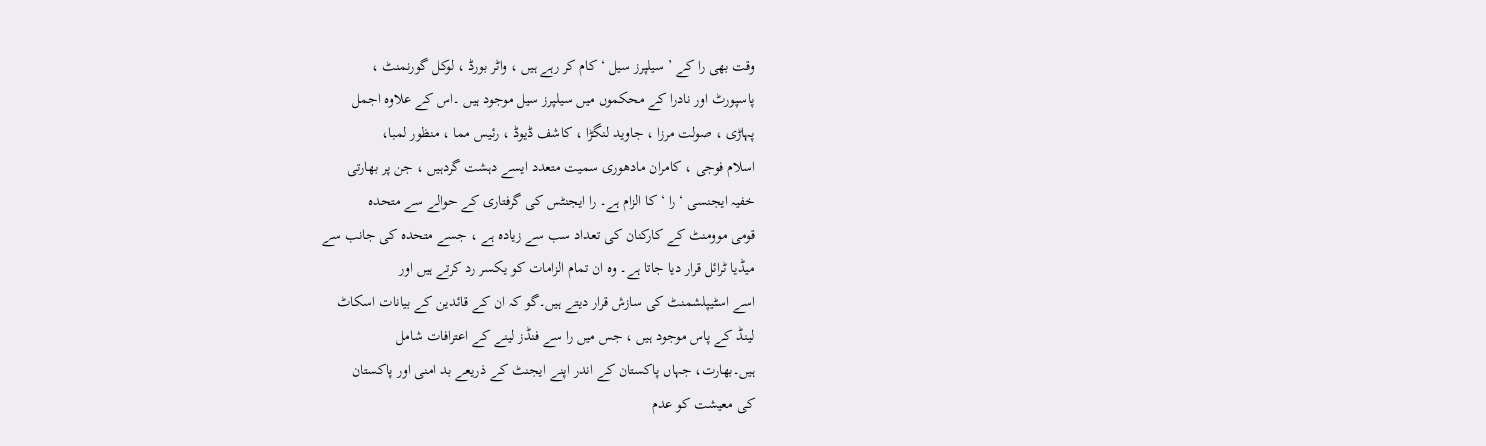وقت بھی را کے ’ سیلپرز سیل ‘ کام کر رہے ہیں ، واٹر بورڈ ، لوکل گورنمنٹ ،
پاسپورٹ اور نادرا کے محکموں میں سیلپرز سیل موجود ہیں ۔اس کے علاوہ اجمل
پہاڑی ، صولت مرزا ، جاوید لنگڑا ، کاشف ڈیوڈ ، رئیس مما ، منظور لمبا،
اسلام فوجی ، کامران مادھوری سمیت متعدد ایسے دہشت گردہیں ، جن پر بھارتی
خفیہ ایجنسی ‘ را ‘ کا الزام ہے۔ را ایجنٹس کی گرفتاری کے حوالے سے متحدہ
قومی موومنٹ کے کارکنان کی تعداد سب سے زیادہ ہے ، جسے متحدہ کی جانب سے
میڈیا ٹرائل قرار دیا جاتا ہے۔ وہ ان تمام الزامات کو یکسر رد کرتے ہیں اور
اسے اسٹیپلشمنٹ کی سازش قرار دیتے ہیں۔گو کہ ان کے قائدین کے بیانات اسکاٹ
لینڈ کے پاس موجود ہیں ، جس میں را سے فنڈز لینے کے اعترافات شامل
ہیں۔بھارت، جہاں پاکستان کے اندر اپنے ایجنٹ کے ذریعے بد امنی اور پاکستان
کی معیشت کو عدم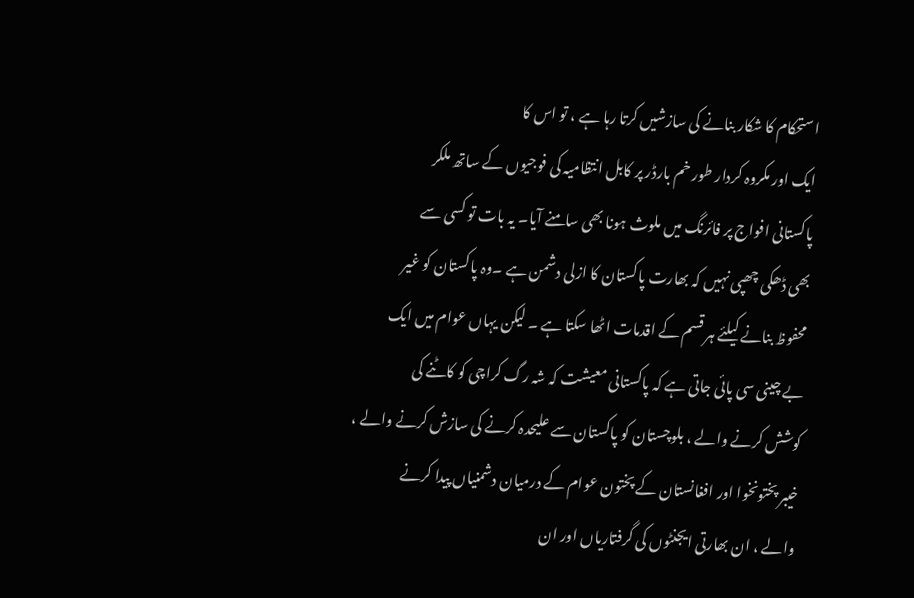استحکام کا شکار بنانے کی سازشیں کرتا رہا ہے ، تو اس کا
ایک اور مکروہ کردار طور خم بارڈر پر کابل انتظامیہ کی فوجیوں کے ساتھ ملکر
پاکستانی افواج پر فائرنگ میں ملوث ہونا بھی سامنے آیا۔ یہ بات تو کسی سے
بھی ڈھکی چھپی نہیں کہ بھارت پاکستان کا ازلی دشمن ہے ۔وہ پاکستان کو غیر
محفوظ بنانے کیلئے ہر قسم کے اقدمات اٹھا سکتا ہے ۔ لیکن یہاں عوام میں ایک
بے چینی سی پائی جاتی ہے کہ پاکستانی معیشت کہ شہ رگ کراچی کو کاٹنے کی
کوشش کرنے والے ، بلوچستان کو پاکستان سے علیحدہ کرنے کی سازش کرنے والے ،
خیبر پختونخوا اور افغانستان کے پختون عوام کے درمیان دشمنیاں پیدا کرنے
والے ، ان بھارتی ایجنٹوں کی گرفتاریاں اور ان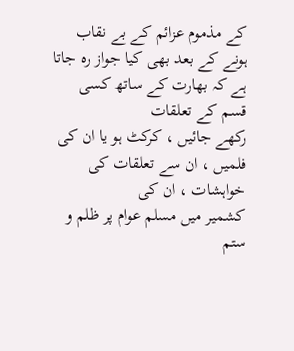کے مذموم عزائم کے بے نقاب
ہونے کے بعد بھی کیا جواز رہ جاتا ہے کہ بھارت کے ساتھ کسی قسم کے تعلقات
رکھے جائیں ، کرکٹ ہو یا ان کی فلمیں ، ان سے تعلقات کی خواہشات ، ان کی
کشمیر میں مسلم عوام پر ظلم و ستم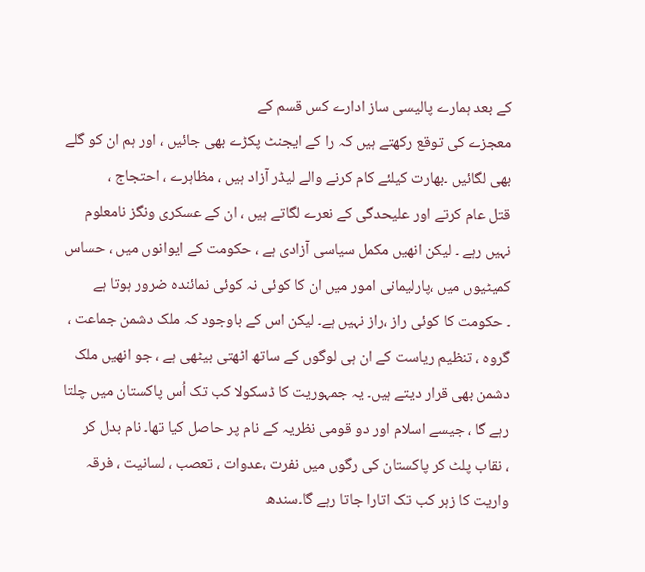کے بعد ہمارے پالیسی ساز ادارے کس قسم کے
معجزے کی توقع رکھتے ہیں کہ را کے ایجنٹ پکڑے بھی جائیں ، اور ہم ان کو گلے
بھی لگائیں ۔بھارت کیلئے کام کرنے والے لیڈر آزاد ہیں ، مظاہرے ، احتجاج ،
قتل عام کرتے اور علیحدگی کے نعرے لگاتے ہیں ، ان کے عسکری ونگز نامعلوم
نہیں رہے ۔ لیکن انھیں مکمل سیاسی آزادی ہے ، حکومت کے ایوانوں میں ، حساس
کمیٹیوں میں ،پارلیمانی امور میں ان کا کوئی نہ کوئی نمائندہ ضرور ہوتا ہے
۔ حکومت کا کوئی راز ،راز نہیں ہے۔ لیکن اس کے باوجود کہ ملک دشمن جماعت ،
گروہ ، تنظیم ریاست کے ان ہی لوگوں کے ساتھ اٹھتی بیٹھی ہے ، جو انھیں ملک
دشمن بھی قرار دیتے ہیں۔ یہ جمہوریت کا ڈسکولا کب تک اُس پاکستان میں چلتا
رہے گا ، جیسے اسلام اور دو قومی نظریہ کے نام پر حاصل کیا تھا۔ نام بدل کر
، نقاب پلٹ کر پاکستان کی رگوں میں نفرت ،عدوات ، تعصب ، لسانیت ، فرقہ
واریت کا زہر کب تک اتارا جاتا رہے گا۔سندھ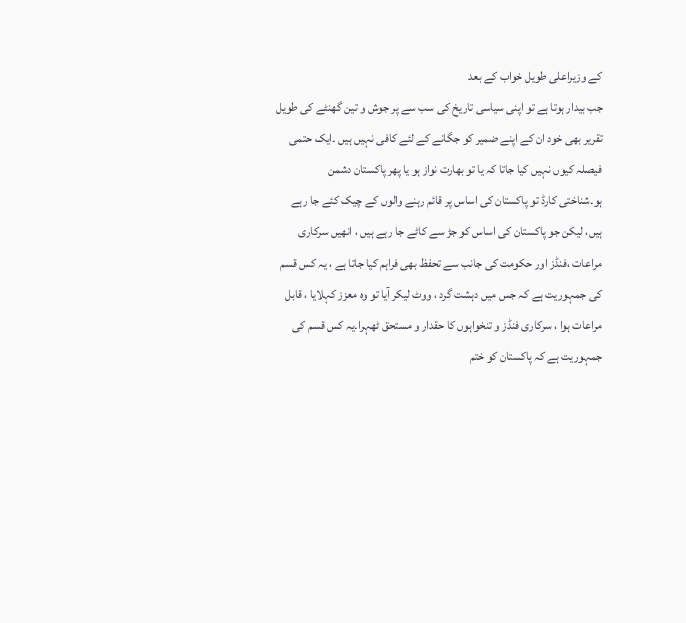کے وزیراعلی طویل خواب کے بعد
جب بیدار ہوتا ہے تو اپنی سیاسی تاریخ کی سب سے پر جوش و تین گھنٹے کی طویل
تقریر بھی خود ان کے اپنے ضمیر کو جگانے کے لئے کافی نہیں ہیں ۔ایک حتمی
فیصلہ کیوں نہیں کیا جاتا کہ یا تو بھارت نواز ہو یا پھر پاکستان دشمن
ہو۔شناختی کارڈ تو پاکستان کی اساس پر قائم رہنے والوں کے چیک کئے جا رہے
ہیں، لیکن جو پاکستان کی اساس کو جڑ سے کاٹے جا رہے ہیں ، انھیں سرکاری
مراعات ،فنڈز اور حکومت کی جانب سے تحفظ بھی فراہم کیا جاتا ہے ، یہ کس قسم
کی جمہوریت ہے کہ جس میں دہشت گرد ، ووٹ لیکر آیا تو وہ معزز کہلایا ، قابل
مراعات ہوا ، سرکاری فنڈز و تنخواہوں کا حقدار و مستحق ٹھہرا۔یہ کس قسم کی
جمہوریت ہے کہ پاکستان کو ختم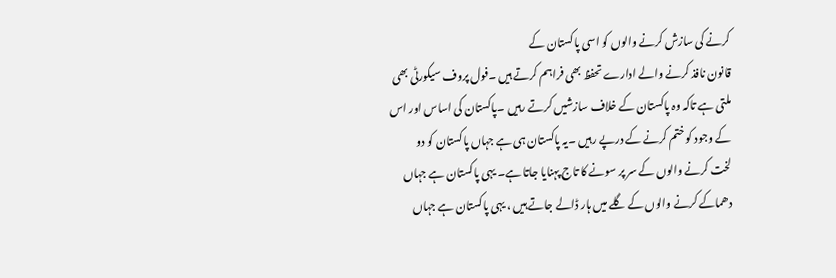کرنے کی سازش کرنے والوں کو اسی پاکستان کے
قانون نافذ کرنے والے ادارے تحفظ بھی فراہم کرتے ہیں ۔فول پروف سیکورٹی بھی
ملتی ہے تاکہ وہ پاکستان کے خلاف سازشیں کرتے رہیں ۔پاکستان کی اساس اور اس
کے وجود کو ختم کرنے کے درپے رہیں ۔یہ پاکستان ہی ہے جہاں پاکستان کو دو
لخت کرنے والوں کے سر پر سونے کا تاج پہنایا جاتا ہے۔ یہی پاکستان ہے جہاں
دھماکے کرنے والوں کے گلے میں ہار ڈالے جاتے ہیں ، یہی پاکستان ہے جہاں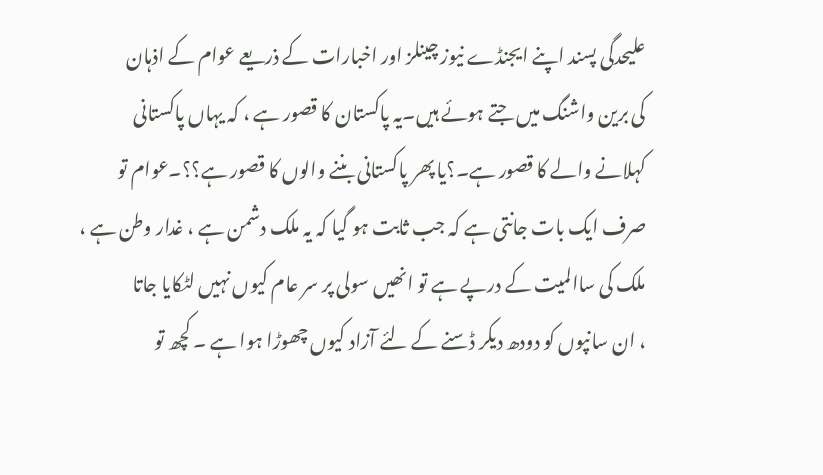علیحدگی پسند اپنے ایجنڈے نیوز چینلز اور اخبارات کے ذریعے عوام کے اذہان
کی برین واشنگ میں جتے ہوئے ہیں۔یہ پاکستان کا قصور ہے ، کہ یہاں پاکستانی
کہلانے والے کا قصور ہے۔؟یا پھر پاکستانی بننے والوں کا قصور ہے؟؟۔عوام تو
صرف ایک بات جانتی ہے کہ جب ثابت ہو گیا کہ یہ ملک دشمن ہے ، غدار وطن ہے ،
ملک کی ساالمیت کے درپے ہے تو انھیں سولی پر سر عام کیوں نہیں لٹکایا جاتا
، ان سانپوں کو دودھ دیکر ڈسنے کے لئے آزاد کیوں چھوڑا ہوا ہے ۔ کچھ تو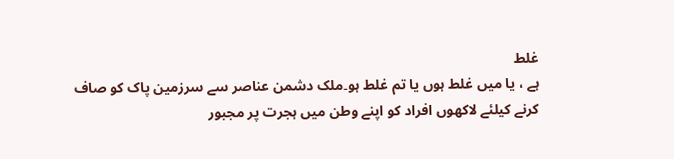غلط
ہے ، یا میں غلط ہوں یا تم غلط ہو۔ملک دشمن عناصر سے سرزمین پاک کو صاف
کرنے کیلئے لاکھوں افراد کو اپنے وطن میں ہجرت پر مجبور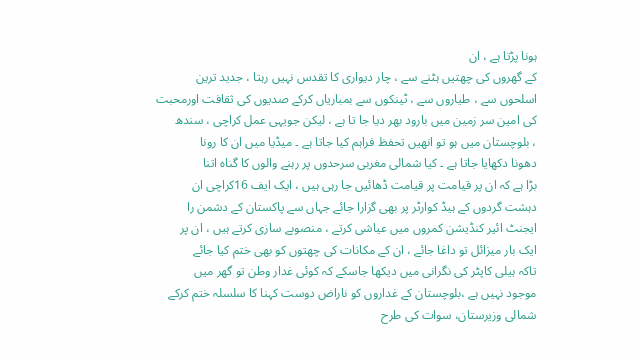ہونا پڑتا ہے ، ان
کے گھروں کی چھتیں ہٹنے سے ، چار دیواری کا تقدس نہیں رہتا ، جدید ترین
اسلحوں سے ، طیاروں سے ، ٹینکوں سے بمباریاں کرکے صدیوں کی ثقافت اورمحبت
کی امین سر زمین میں بارود بھر دیا جا تا ہے ، لیکن جویہی عمل کراچی ، سندھ
، بلوچستان میں ہو تو انھیں تحفظ فراہم کیا جاتا ہے ۔ میڈیا میں ان کا رونا
دھونا دکھایا جاتا ہے ۔ کیا شمالی مغربی سرحدوں پر رہنے والوں کا گناہ اتنا
بڑا ہے کہ ان پر قیامت پر قیامت ڈھائیں جا رہی ہیں ، ایک ایف 16کراچی ان
دہشت گردوں کے ہیڈ کوارٹر پر بھی گزارا جائے جہاں سے پاکستان کے دشمن را
ایجنٹ ائیر کنڈیشن کمروں میں عیاشی کرتے ، منصوبے سازی کرتے ہیں ، ان پر
ایک بار میزائل تو داغا جائے ، ان کے مکانات کی چھتوں کو بھی ختم کیا جائے
تاکہ ہیلی کاپٹر کی نگرانی میں دیکھا جاسکے کہ کوئی غدار وطن تو گھر میں
موجود نہیں ہے ،بلوچستان کے غداروں کو ناراض دوست کہنا کا سلسلہ ختم کرکے
شمالی وزیرستان، سوات کی طرح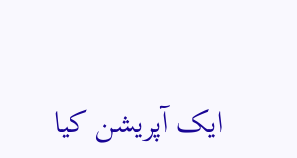ایک آپریشن کیا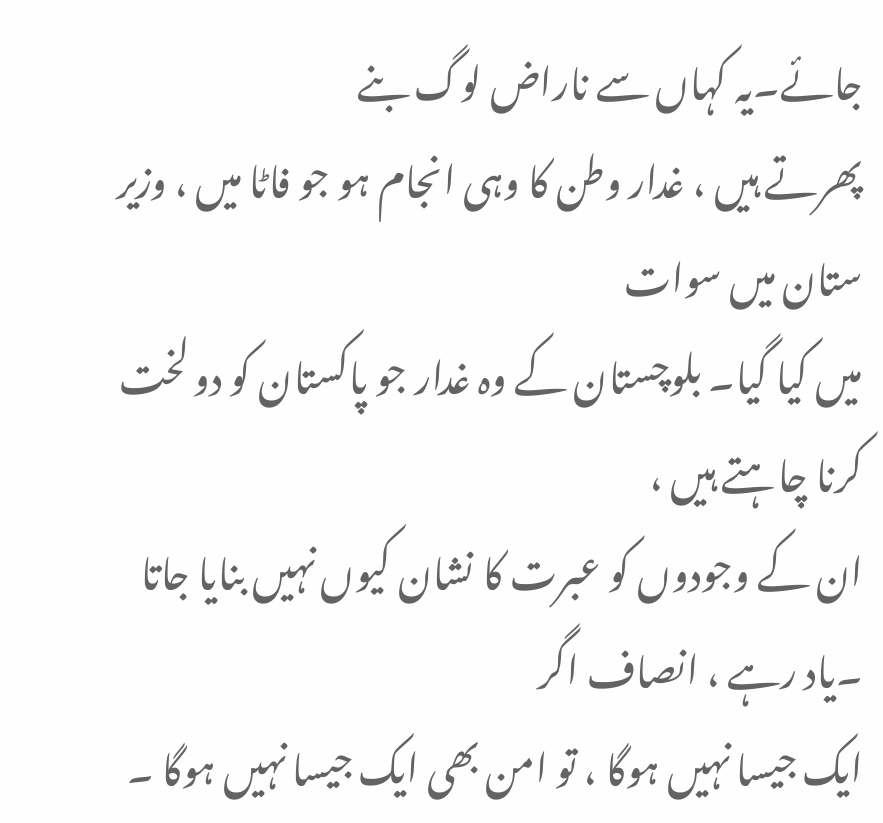جائے۔یہ کہاں سے ناراض لوگ بنے
پھرتے ہیں ، غدار وطن کا وہی انجام ہو جو فاٹا میں ، وزیر ستان میں سوات
میں کیا گیا۔ بلوچستان کے وہ غدار جو پاکستان کو دو لخت کرنا چاہتے ہیں ،
ان کے وجودوں کو عبرت کا نشان کیوں نہیں بنایا جاتا ۔یاد رہے ، انصاف اگر
ایک جیسا نہیں ہوگا ، تو امن بھی ایک جیسا نہیں ہوگا ۔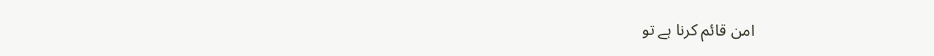امن قائم کرنا ہے تو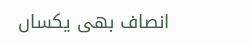انصاف بھی یکساں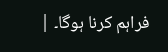فراہم کرنا ہوگا۔ |